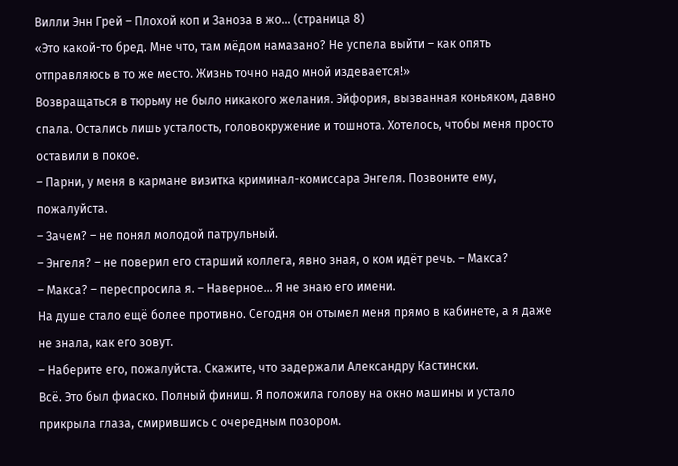Вилли Энн Грей – Плохой коп и Заноза в жо… (страница 8)
«Это какой-то бред. Мне что, там мёдом намазано? Не успела выйти – как опять отправляюсь в то же место. Жизнь точно надо мной издевается!»
Возвращаться в тюрьму не было никакого желания. Эйфория, вызванная коньяком, давно спала. Остались лишь усталость, головокружение и тошнота. Хотелось, чтобы меня просто оставили в покое.
– Парни, у меня в кармане визитка криминал-комиссара Энгеля. Позвоните ему, пожалуйста.
– Зачем? – не понял молодой патрульный.
– Энгеля? – не поверил его старший коллега, явно зная, о ком идёт речь. – Макса?
– Макса? – переспросила я. – Наверное… Я не знаю его имени.
На душе стало ещё более противно. Сегодня он отымел меня прямо в кабинете, а я даже не знала, как его зовут.
– Наберите его, пожалуйста. Скажите, что задержали Александру Кастински.
Всё. Это был фиаско. Полный финиш. Я положила голову на окно машины и устало прикрыла глаза, смирившись с очередным позором.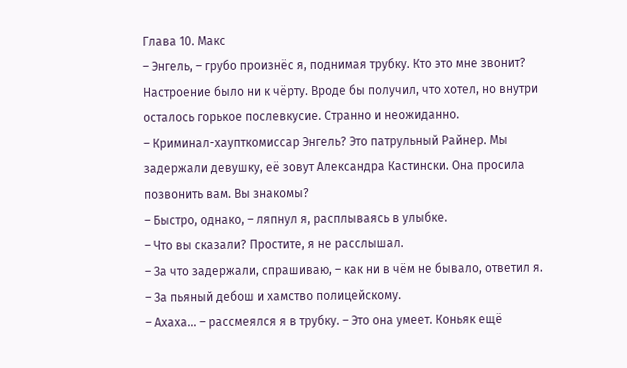Глава 10. Макс
– Энгель, – грубо произнёс я, поднимая трубку. Кто это мне звонит? Настроение было ни к чёрту. Вроде бы получил, что хотел, но внутри осталось горькое послевкусие. Странно и неожиданно.
– Криминал-хаупткомиссар Энгель? Это патрульный Райнер. Мы задержали девушку, её зовут Александра Кастински. Она просила позвонить вам. Вы знакомы?
– Быстро, однако, – ляпнул я, расплываясь в улыбке.
– Что вы сказали? Простите, я не расслышал.
– За что задержали, спрашиваю, – как ни в чём не бывало, ответил я.
– За пьяный дебош и хамство полицейскому.
– Ахаха… – рассмеялся я в трубку. – Это она умеет. Коньяк ещё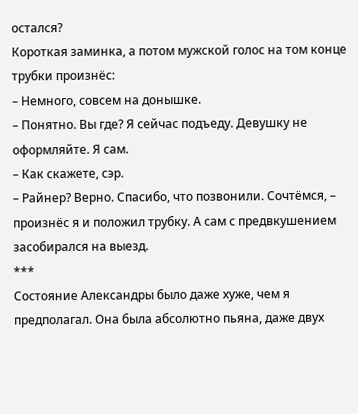остался?
Короткая заминка, а потом мужской голос на том конце трубки произнёс:
– Немного, совсем на донышке.
– Понятно. Вы где? Я сейчас подъеду. Девушку не оформляйте. Я сам.
– Как скажете, сэр.
– Райнер? Верно. Спасибо, что позвонили. Сочтёмся, – произнёс я и положил трубку. А сам с предвкушением засобирался на выезд.
***
Состояние Александры было даже хуже, чем я предполагал. Она была абсолютно пьяна, даже двух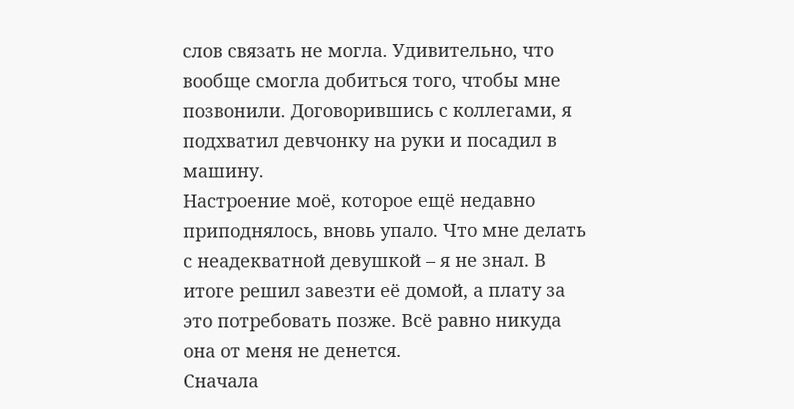слов связать не могла. Удивительно, что вообще смогла добиться того, чтобы мне позвонили. Договорившись с коллегами, я подхватил девчонку на руки и посадил в машину.
Настроение моё, которое ещё недавно приподнялось, вновь упало. Что мне делать с неадекватной девушкой – я не знал. В итоге решил завезти её домой, а плату за это потребовать позже. Всё равно никуда она от меня не денется.
Сначала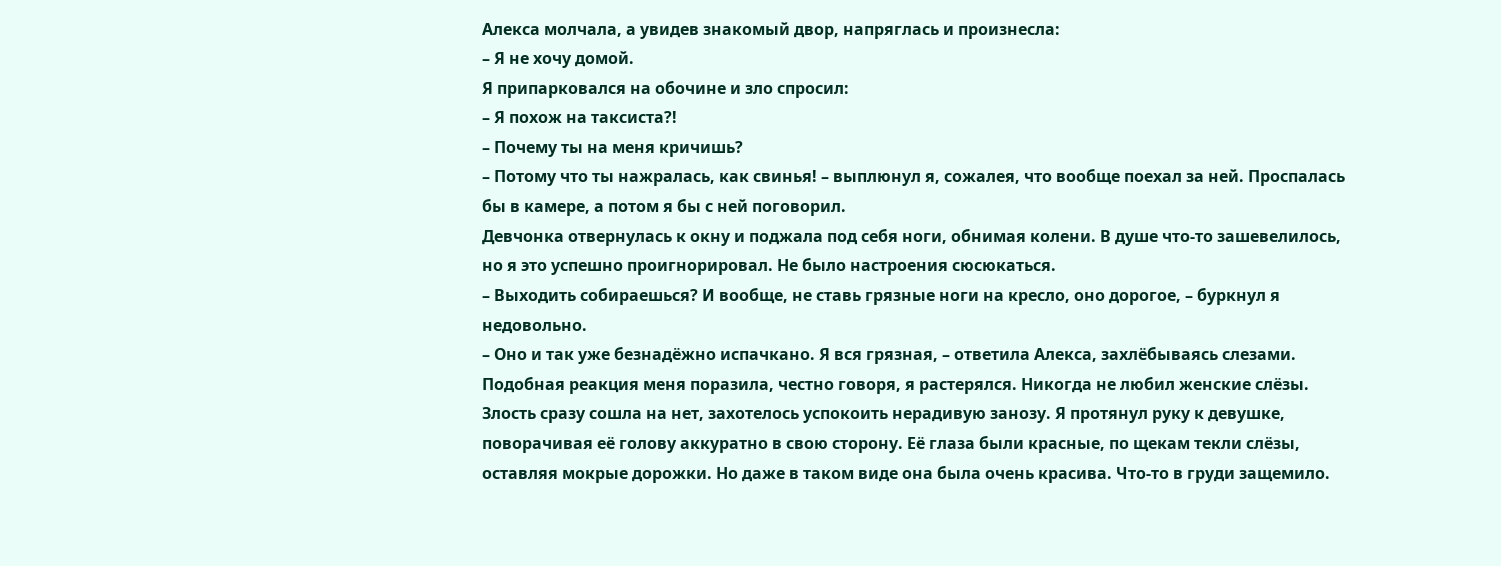Алекса молчала, а увидев знакомый двор, напряглась и произнесла:
– Я не хочу домой.
Я припарковался на обочине и зло спросил:
– Я похож на таксиста?!
– Почему ты на меня кричишь?
– Потому что ты нажралась, как свинья! – выплюнул я, сожалея, что вообще поехал за ней. Проспалась бы в камере, а потом я бы с ней поговорил.
Девчонка отвернулась к окну и поджала под себя ноги, обнимая колени. В душе что-то зашевелилось, но я это успешно проигнорировал. Не было настроения сюсюкаться.
– Выходить собираешься? И вообще, не ставь грязные ноги на кресло, оно дорогое, – буркнул я недовольно.
– Оно и так уже безнадёжно испачкано. Я вся грязная, – ответила Алекса, захлёбываясь слезами.
Подобная реакция меня поразила, честно говоря, я растерялся. Никогда не любил женские слёзы. Злость сразу сошла на нет, захотелось успокоить нерадивую занозу. Я протянул руку к девушке, поворачивая её голову аккуратно в свою сторону. Её глаза были красные, по щекам текли слёзы, оставляя мокрые дорожки. Но даже в таком виде она была очень красива. Что-то в груди защемило.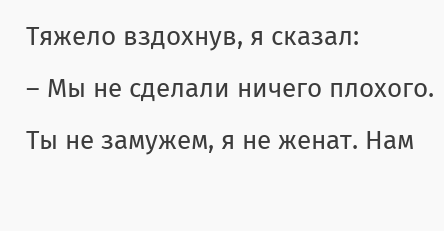Тяжело вздохнув, я сказал:
– Мы не сделали ничего плохого. Ты не замужем, я не женат. Нам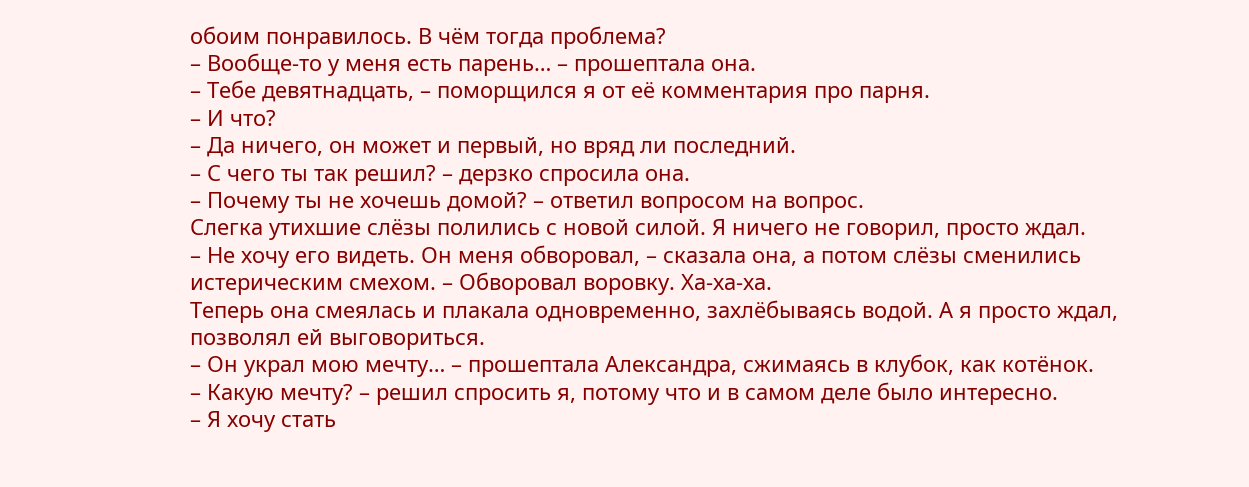обоим понравилось. В чём тогда проблема?
– Вообще-то у меня есть парень… – прошептала она.
– Тебе девятнадцать, – поморщился я от её комментария про парня.
– И что?
– Да ничего, он может и первый, но вряд ли последний.
– С чего ты так решил? – дерзко спросила она.
– Почему ты не хочешь домой? – ответил вопросом на вопрос.
Слегка утихшие слёзы полились с новой силой. Я ничего не говорил, просто ждал.
– Не хочу его видеть. Он меня обворовал, – сказала она, а потом слёзы сменились истерическим смехом. – Обворовал воровку. Ха-ха-ха.
Теперь она смеялась и плакала одновременно, захлёбываясь водой. А я просто ждал, позволял ей выговориться.
– Он украл мою мечту… – прошептала Александра, сжимаясь в клубок, как котёнок.
– Какую мечту? – решил спросить я, потому что и в самом деле было интересно.
– Я хочу стать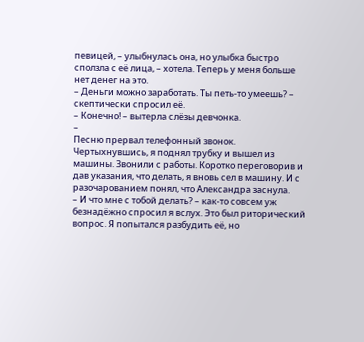певицей, – улыбнулась она, но улыбка быстро сползла с её лица, – хотела. Теперь у меня больше нет денег на это.
– Деньги можно заработать. Ты петь-то умеешь? – скептически спросил её.
– Конечно! – вытерла слёзы девчонка.
–
Песню прервал телефонный звонок. Чертыхнувшись, я поднял трубку и вышел из машины. Звонили с работы. Коротко переговорив и дав указания, что делать, я вновь сел в машину. И с разочарованием понял, что Александра заснула.
– И что мне с тобой делать? – как-то совсем уж безнадёжно спросил я вслух. Это был риторический вопрос. Я попытался разбудить её, но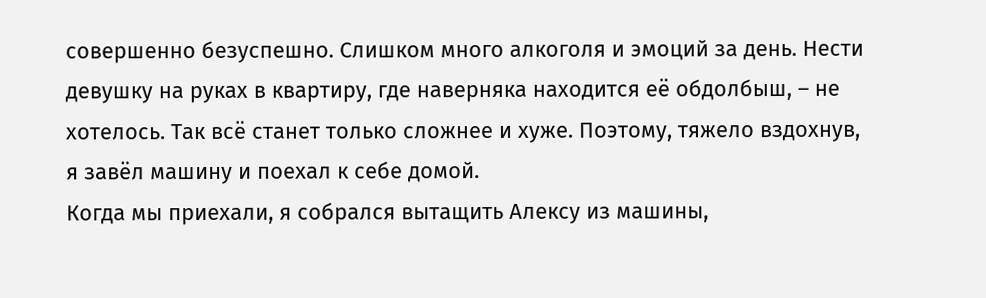совершенно безуспешно. Слишком много алкоголя и эмоций за день. Нести девушку на руках в квартиру, где наверняка находится её обдолбыш, – не хотелось. Так всё станет только сложнее и хуже. Поэтому, тяжело вздохнув, я завёл машину и поехал к себе домой.
Когда мы приехали, я собрался вытащить Алексу из машины,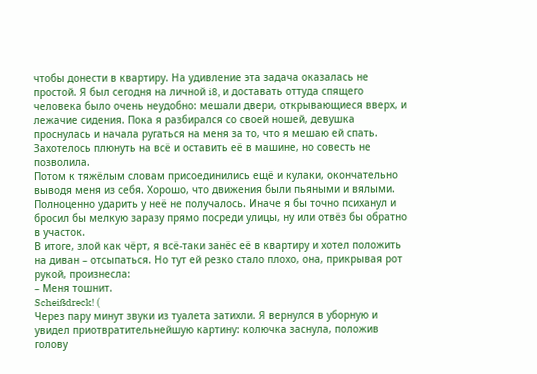чтобы донести в квартиру. На удивление эта задача оказалась не простой. Я был сегодня на личной i8, и доставать оттуда спящего человека было очень неудобно: мешали двери, открывающиеся вверх, и лежачие сидения. Пока я разбирался со своей ношей, девушка проснулась и начала ругаться на меня за то, что я мешаю ей спать. Захотелось плюнуть на всё и оставить её в машине, но совесть не позволила.
Потом к тяжёлым словам присоединились ещё и кулаки, окончательно выводя меня из себя. Хорошо, что движения были пьяными и вялыми. Полноценно ударить у неё не получалось. Иначе я бы точно психанул и бросил бы мелкую заразу прямо посреди улицы, ну или отвёз бы обратно в участок.
В итоге, злой как чёрт, я всё-таки занёс её в квартиру и хотел положить на диван – отсыпаться. Но тут ей резко стало плохо, она, прикрывая рот рукой, произнесла:
– Меня тошнит.
Scheißdreck! (
Через пару минут звуки из туалета затихли. Я вернулся в уборную и увидел приотвратительнейшую картину: колючка заснула, положив голову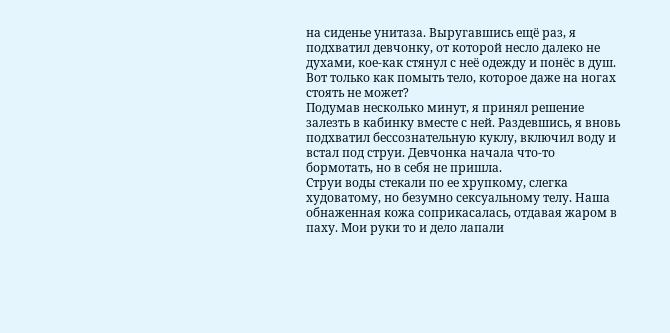на сиденье унитаза. Выругавшись ещё раз, я подхватил девчонку, от которой несло далеко не духами, кое-как стянул с неё одежду и понёс в душ. Вот только как помыть тело, которое даже на ногах стоять не может?
Подумав несколько минут, я принял решение залезть в кабинку вместе с ней. Раздевшись, я вновь подхватил бессознательную куклу, включил воду и встал под струи. Девчонка начала что-то бормотать, но в себя не пришла.
Струи воды стекали по ее хрупкому, слегка худоватому, но безумно сексуальному телу. Наша обнаженная кожа соприкасалась, отдавая жаром в паху. Мои руки то и дело лапали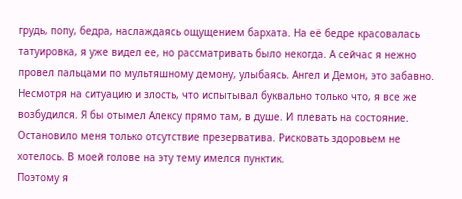грудь, попу, бедра, наслаждаясь ощущением бархата. На её бедре красовалась татуировка, я уже видел ее, но рассматривать было некогда. А сейчас я нежно провел пальцами по мультяшному демону, улыбаясь. Ангел и Демон, это забавно. Несмотря на ситуацию и злость, что испытывал буквально только что, я все же возбудился. Я бы отымел Алексу прямо там, в душе. И плевать на состояние. Остановило меня только отсутствие презерватива. Рисковать здоровьем не хотелось. В моей голове на эту тему имелся пунктик.
Поэтому я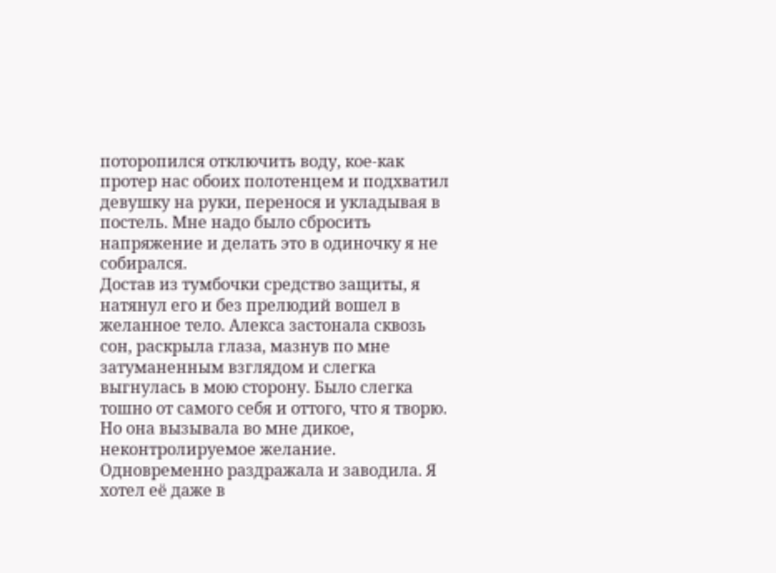поторопился отключить воду, кое-как протер нас обоих полотенцем и подхватил девушку на руки, перенося и укладывая в постель. Мне надо было сбросить напряжение и делать это в одиночку я не собирался.
Достав из тумбочки средство защиты, я натянул его и без прелюдий вошел в желанное тело. Алекса застонала сквозь сон, раскрыла глаза, мазнув по мне затуманенным взглядом и слегка выгнулась в мою сторону. Было слегка тошно от самого себя и оттого, что я творю. Но она вызывала во мне дикое, неконтролируемое желание. Одновременно раздражала и заводила. Я хотел её даже в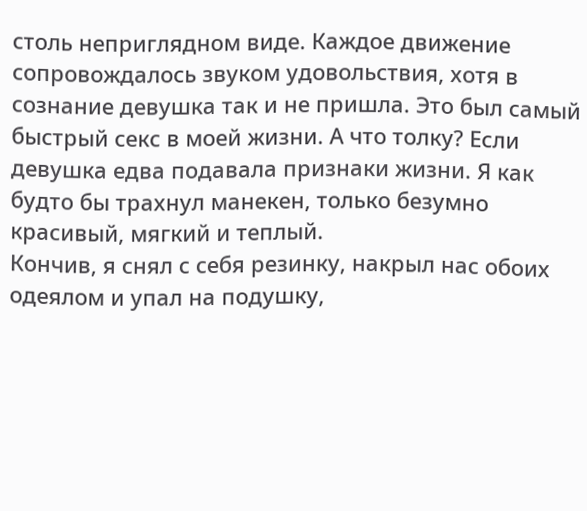столь неприглядном виде. Каждое движение сопровождалось звуком удовольствия, хотя в сознание девушка так и не пришла. Это был самый быстрый секс в моей жизни. А что толку? Если девушка едва подавала признаки жизни. Я как будто бы трахнул манекен, только безумно красивый, мягкий и теплый.
Кончив, я снял с себя резинку, накрыл нас обоих одеялом и упал на подушку,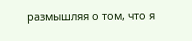размышляя о том, что я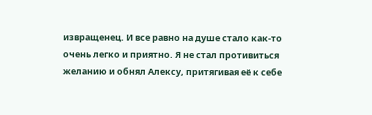извращенец. И все равно на душе стало как-то очень легко и приятно. Я не стал противиться желанию и обнял Алексу, притягивая её к себе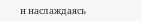и наслаждаясь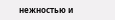нежностью и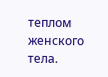теплом женского тела.